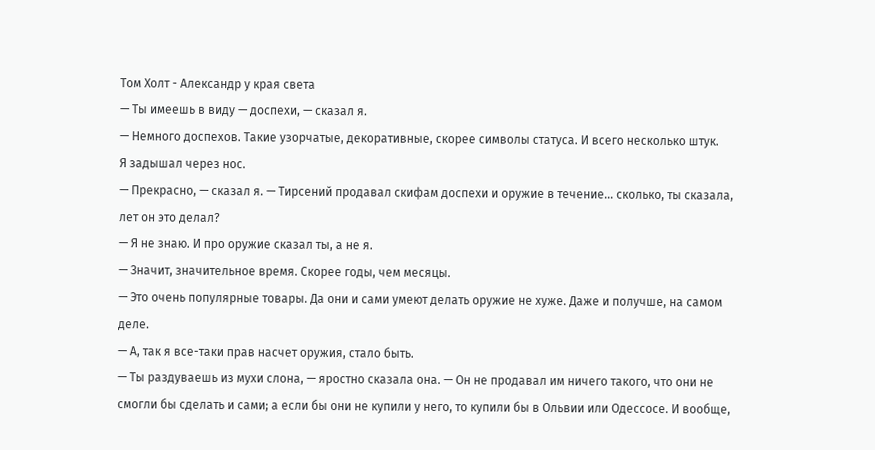Том Холт - Александр у края света
— Ты имеешь в виду — доспехи, — сказал я.
— Немного доспехов. Такие узорчатые, декоративные, скорее символы статуса. И всего несколько штук.
Я задышал через нос.
— Прекрасно, — сказал я. — Тирсений продавал скифам доспехи и оружие в течение... сколько, ты сказала, лет он это делал?
— Я не знаю. И про оружие сказал ты, а не я.
— Значит, значительное время. Скорее годы, чем месяцы.
— Это очень популярные товары. Да они и сами умеют делать оружие не хуже. Даже и получше, на самом деле.
— А, так я все-таки прав насчет оружия, стало быть.
— Ты раздуваешь из мухи слона, — яростно сказала она. — Он не продавал им ничего такого, что они не смогли бы сделать и сами; а если бы они не купили у него, то купили бы в Ольвии или Одессосе. И вообще,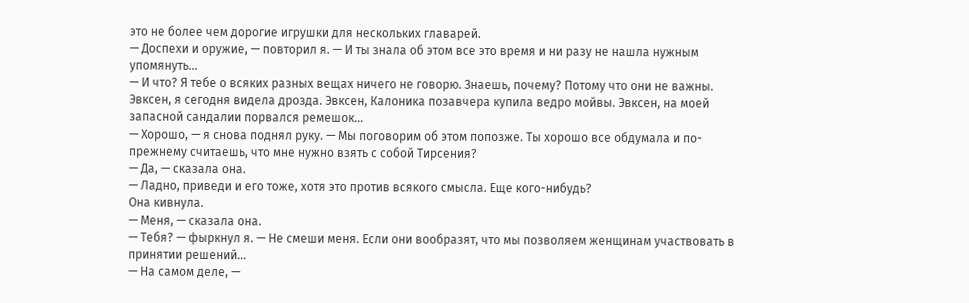это не более чем дорогие игрушки для нескольких главарей.
— Доспехи и оружие, — повторил я. — И ты знала об этом все это время и ни разу не нашла нужным упомянуть…
— И что? Я тебе о всяких разных вещах ничего не говорю. Знаешь, почему? Потому что они не важны. Эвксен, я сегодня видела дрозда. Эвксен, Калоника позавчера купила ведро мойвы. Эвксен, на моей запасной сандалии порвался ремешок…
— Хорошо, — я снова поднял руку. — Мы поговорим об этом попозже. Ты хорошо все обдумала и по-прежнему считаешь, что мне нужно взять с собой Тирсения?
— Да, — сказала она.
— Ладно, приведи и его тоже, хотя это против всякого смысла. Еще кого-нибудь?
Она кивнула.
— Меня, — сказала она.
— Тебя? — фыркнул я. — Не смеши меня. Если они вообразят, что мы позволяем женщинам участвовать в принятии решений...
— На самом деле, —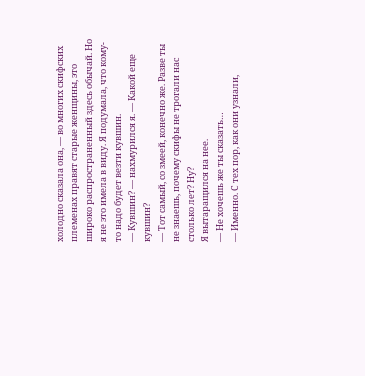холодно сказала она, — во многих скифских племенах правят старые женщины, это широко распространенный здесь обычай. Но я не это имела в виду. Я подумала, что кому-то надо будет везти кувшин.
— Кувшин? — нахмурился я. — Какой еще кувшин?
— Тот самый, со змеей, конечно же. Разве ты не знаешь, почему скифы не трогали нас столько лет? Ну?
Я вытаращился на нее.
— Не хочешь же ты сказать…
— Именно. С тех пор, как они узнали,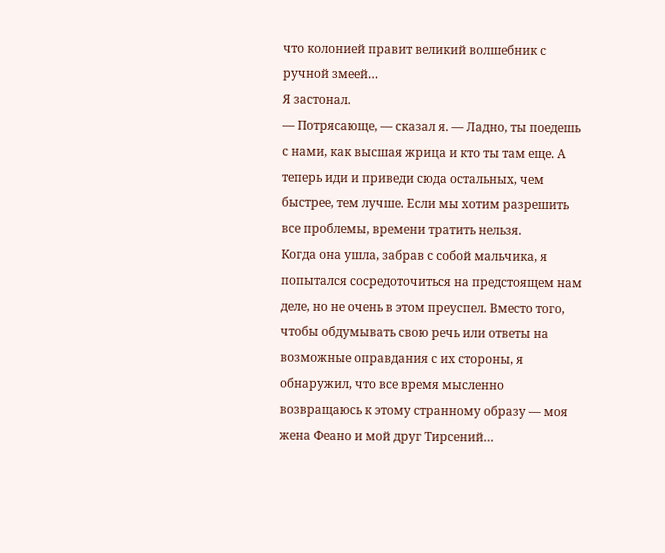что колонией правит великий волшебник с ручной змеей…
Я застонал.
— Потрясающе, — сказал я. — Ладно, ты поедешь с нами, как высшая жрица и кто ты там еще. А теперь иди и приведи сюда остальных, чем быстрее, тем лучше. Если мы хотим разрешить все проблемы, времени тратить нельзя.
Когда она ушла, забрав с собой мальчика, я попытался сосредоточиться на предстоящем нам деле, но не очень в этом преуспел. Вместо того, чтобы обдумывать свою речь или ответы на возможные оправдания с их стороны, я обнаружил, что все время мысленно возвращаюсь к этому странному образу — моя жена Феано и мой друг Тирсений…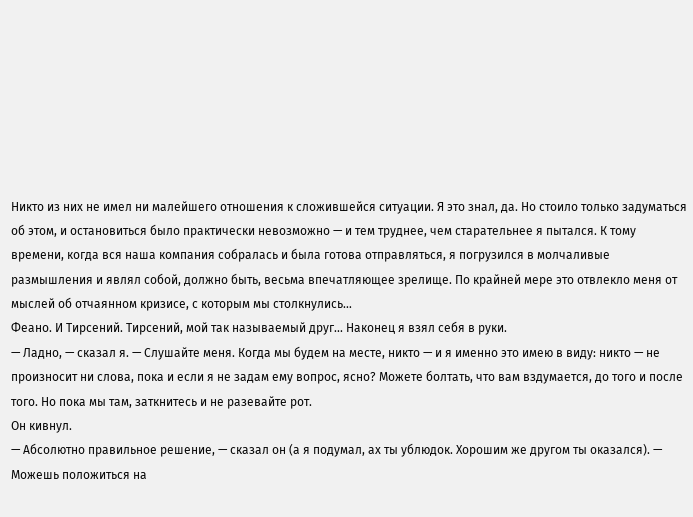Никто из них не имел ни малейшего отношения к сложившейся ситуации. Я это знал, да. Но стоило только задуматься об этом, и остановиться было практически невозможно — и тем труднее, чем старательнее я пытался. К тому времени, когда вся наша компания собралась и была готова отправляться, я погрузился в молчаливые размышления и являл собой, должно быть, весьма впечатляющее зрелище. По крайней мере это отвлекло меня от мыслей об отчаянном кризисе, с которым мы столкнулись…
Феано. И Тирсений. Тирсений, мой так называемый друг... Наконец я взял себя в руки.
— Ладно, — сказал я. — Слушайте меня. Когда мы будем на месте, никто — и я именно это имею в виду: никто — не произносит ни слова, пока и если я не задам ему вопрос, ясно? Можете болтать, что вам вздумается, до того и после того. Но пока мы там, заткнитесь и не разевайте рот.
Он кивнул.
— Абсолютно правильное решение, — сказал он (а я подумал, ах ты ублюдок. Хорошим же другом ты оказался). — Можешь положиться на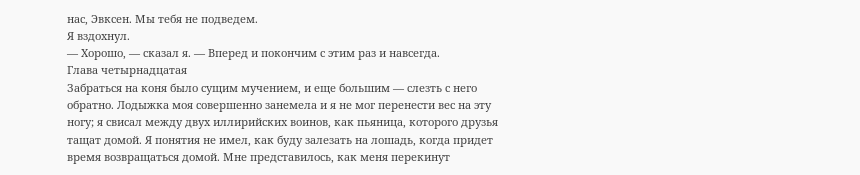нас, Эвксен. Мы тебя не подведем.
Я вздохнул.
— Хорошо, — сказал я. — Вперед и покончим с этим раз и навсегда.
Глава четырнадцатая
Забраться на коня было сущим мучением, и еще большим — слезть с него обратно. Лодыжка моя совершенно занемела и я не мог перенести вес на эту ногу; я свисал между двух иллирийских воинов, как пьяница, которого друзья тащат домой. Я понятия не имел, как буду залезать на лошадь, когда придет время возвращаться домой. Мне представилось, как меня перекинут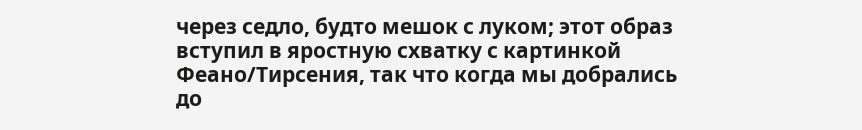через седло, будто мешок с луком; этот образ вступил в яростную схватку с картинкой Феано/Тирсения, так что когда мы добрались до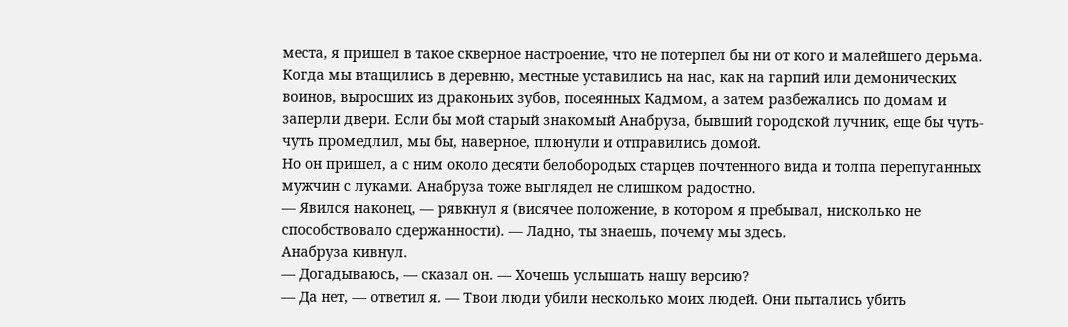места, я пришел в такое скверное настроение, что не потерпел бы ни от кого и малейшего дерьма.
Когда мы втащились в деревню, местные уставились на нас, как на гарпий или демонических воинов, выросших из драконьих зубов, посеянных Кадмом, а затем разбежались по домам и заперли двери. Если бы мой старый знакомый Анабруза, бывший городской лучник, еще бы чуть-чуть промедлил, мы бы, наверное, плюнули и отправились домой.
Но он пришел, а с ним около десяти белобородых старцев почтенного вида и толпа перепуганных мужчин с луками. Анабруза тоже выглядел не слишком радостно.
— Явился наконец, — рявкнул я (висячее положение, в котором я пребывал, нисколько не способствовало сдержанности). — Ладно, ты знаешь, почему мы здесь.
Анабруза кивнул.
— Догадываюсь, — сказал он. — Хочешь услышать нашу версию?
— Да нет, — ответил я. — Твои люди убили несколько моих людей. Они пытались убить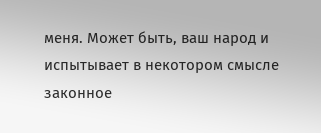меня. Может быть, ваш народ и испытывает в некотором смысле законное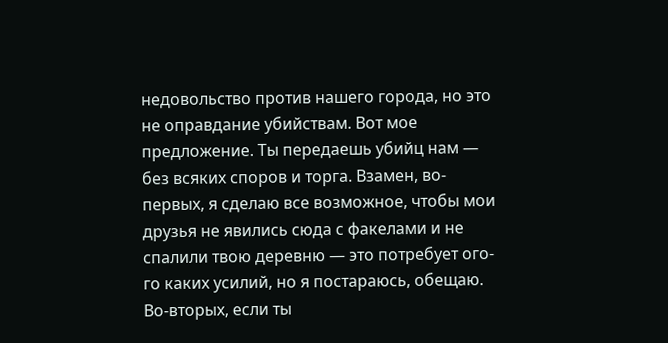недовольство против нашего города, но это не оправдание убийствам. Вот мое предложение. Ты передаешь убийц нам — без всяких споров и торга. Взамен, во-первых, я сделаю все возможное, чтобы мои друзья не явились сюда с факелами и не спалили твою деревню — это потребует ого-го каких усилий, но я постараюсь, обещаю. Во-вторых, если ты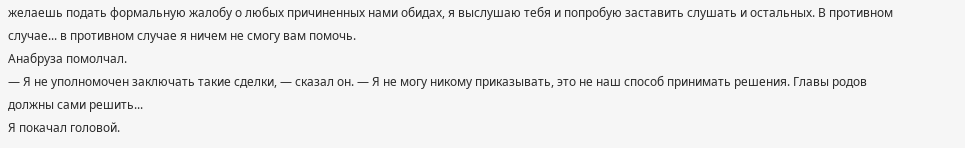желаешь подать формальную жалобу о любых причиненных нами обидах, я выслушаю тебя и попробую заставить слушать и остальных. В противном случае... в противном случае я ничем не смогу вам помочь.
Анабруза помолчал.
— Я не уполномочен заключать такие сделки, — сказал он. — Я не могу никому приказывать, это не наш способ принимать решения. Главы родов должны сами решить...
Я покачал головой.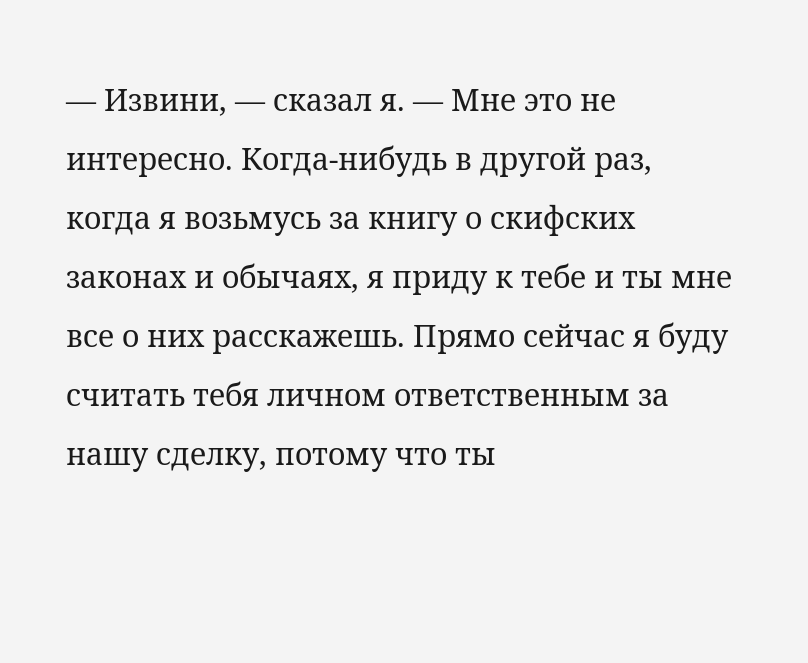— Извини, — сказал я. — Мне это не интересно. Когда-нибудь в другой раз, когда я возьмусь за книгу о скифских законах и обычаях, я приду к тебе и ты мне все о них расскажешь. Прямо сейчас я буду считать тебя личном ответственным за нашу сделку, потому что ты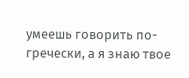умеешь говорить по-гречески, а я знаю твое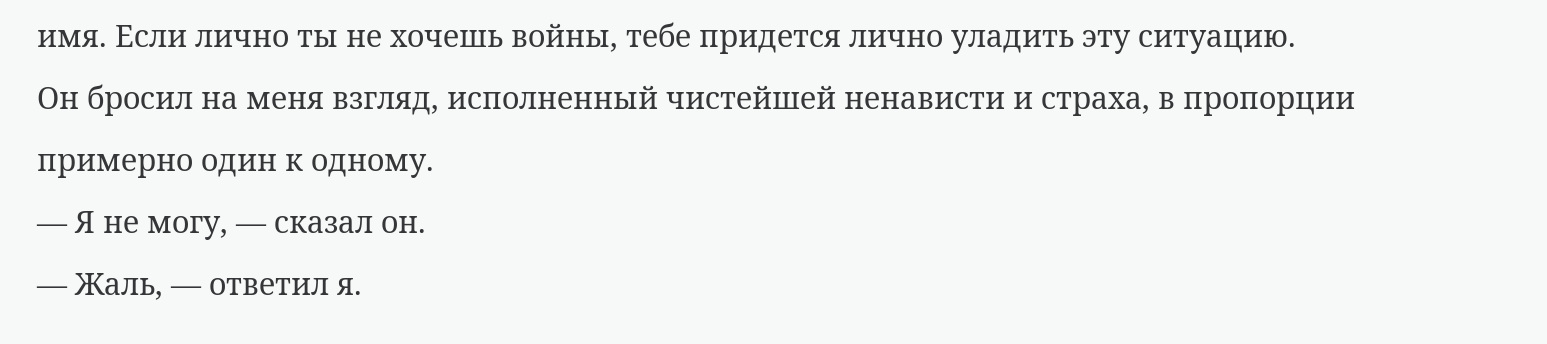имя. Если лично ты не хочешь войны, тебе придется лично уладить эту ситуацию.
Он бросил на меня взгляд, исполненный чистейшей ненависти и страха, в пропорции примерно один к одному.
— Я не могу, — сказал он.
— Жаль, — ответил я.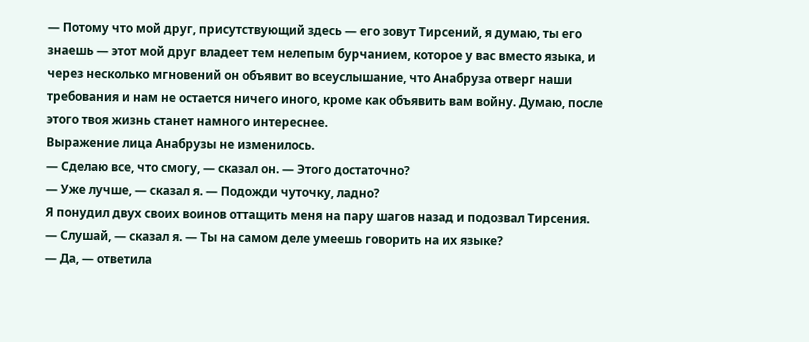— Потому что мой друг, присутствующий здесь — его зовут Тирсений, я думаю, ты его знаешь — этот мой друг владеет тем нелепым бурчанием, которое у вас вместо языка, и через несколько мгновений он объявит во всеуслышание, что Анабруза отверг наши требования и нам не остается ничего иного, кроме как объявить вам войну. Думаю, после этого твоя жизнь станет намного интереснее.
Выражение лица Анабрузы не изменилось.
— Сделаю все, что смогу, — сказал он. — Этого достаточно?
— Уже лучше, — сказал я. — Подожди чуточку, ладно?
Я понудил двух своих воинов оттащить меня на пару шагов назад и подозвал Тирсения.
— Слушай, — сказал я. — Ты на самом деле умеешь говорить на их языке?
— Да, — ответила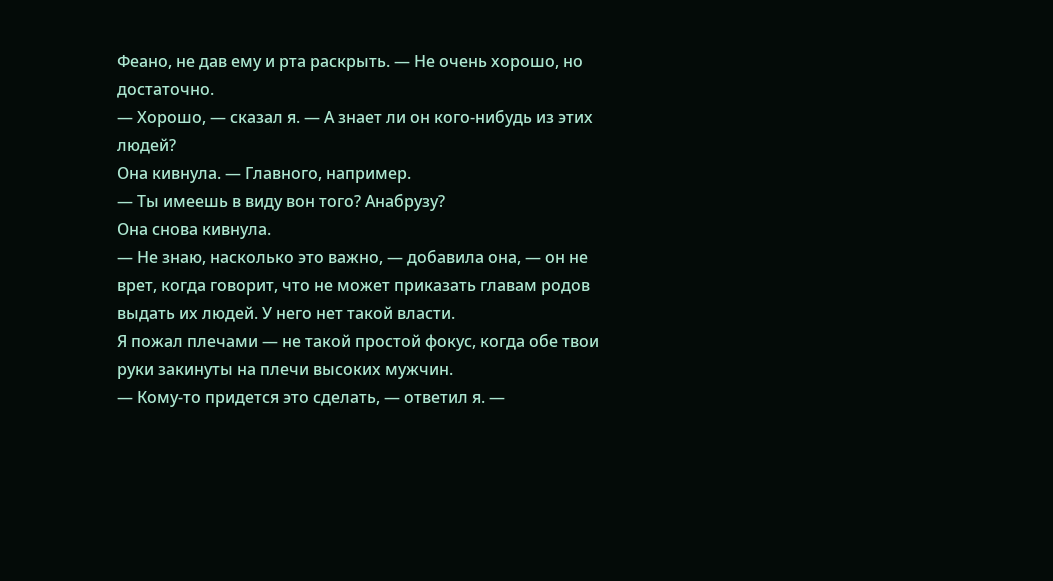Феано, не дав ему и рта раскрыть. — Не очень хорошо, но достаточно.
— Хорошо, — сказал я. — А знает ли он кого-нибудь из этих людей?
Она кивнула. — Главного, например.
— Ты имеешь в виду вон того? Анабрузу?
Она снова кивнула.
— Не знаю, насколько это важно, — добавила она, — он не врет, когда говорит, что не может приказать главам родов выдать их людей. У него нет такой власти.
Я пожал плечами — не такой простой фокус, когда обе твои руки закинуты на плечи высоких мужчин.
— Кому-то придется это сделать, — ответил я. —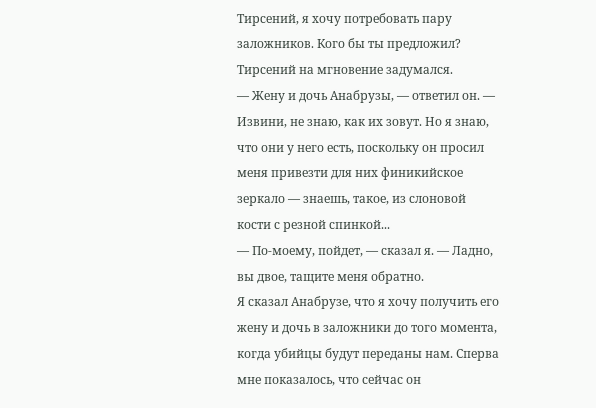Тирсений, я хочу потребовать пару заложников. Кого бы ты предложил?
Тирсений на мгновение задумался.
— Жену и дочь Анабрузы, — ответил он. — Извини, не знаю, как их зовут. Но я знаю, что они у него есть, поскольку он просил меня привезти для них финикийское зеркало — знаешь, такое, из слоновой кости с резной спинкой...
— По-моему, пойдет, — сказал я. — Ладно, вы двое, тащите меня обратно.
Я сказал Анабрузе, что я хочу получить его жену и дочь в заложники до того момента, когда убийцы будут переданы нам. Сперва мне показалось, что сейчас он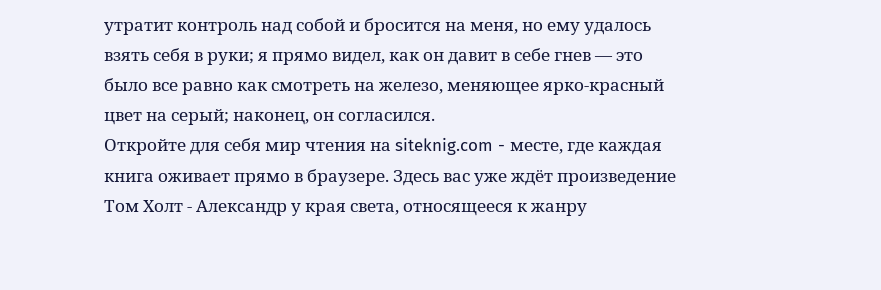утратит контроль над собой и бросится на меня, но ему удалось взять себя в руки; я прямо видел, как он давит в себе гнев — это было все равно как смотреть на железо, меняющее ярко-красный цвет на серый; наконец, он согласился.
Откройте для себя мир чтения на siteknig.com - месте, где каждая книга оживает прямо в браузере. Здесь вас уже ждёт произведение Том Холт - Александр у края света, относящееся к жанру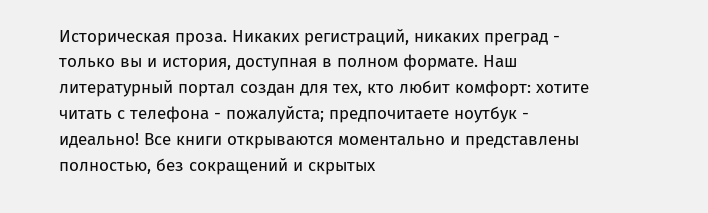Историческая проза. Никаких регистраций, никаких преград - только вы и история, доступная в полном формате. Наш литературный портал создан для тех, кто любит комфорт: хотите читать с телефона - пожалуйста; предпочитаете ноутбук - идеально! Все книги открываются моментально и представлены полностью, без сокращений и скрытых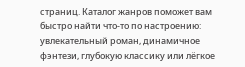страниц. Каталог жанров поможет вам быстро найти что-то по настроению: увлекательный роман, динамичное фэнтези, глубокую классику или лёгкое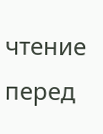чтение перед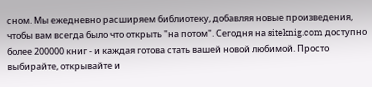сном. Мы ежедневно расширяем библиотеку, добавляя новые произведения, чтобы вам всегда было что открыть "на потом". Сегодня на siteknig.com доступно более 200000 книг - и каждая готова стать вашей новой любимой. Просто выбирайте, открывайте и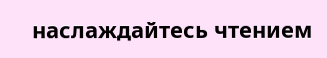наслаждайтесь чтением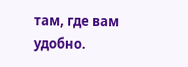там, где вам удобно.